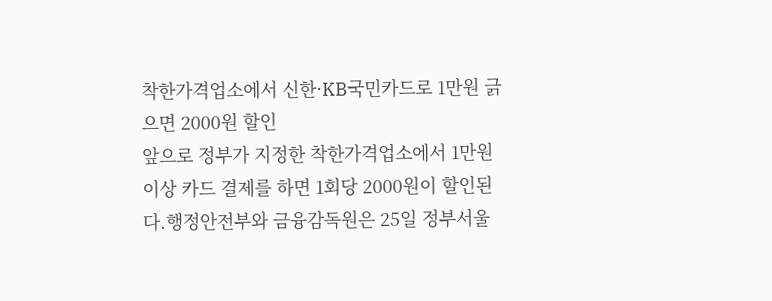착한가격업소에서 신한·KB국민카드로 1만원 긁으면 2000원 할인
앞으로 정부가 지정한 착한가격업소에서 1만원 이상 카드 결제를 하면 1회당 2000원이 할인된다.행정안전부와 금융감독원은 25일 정부서울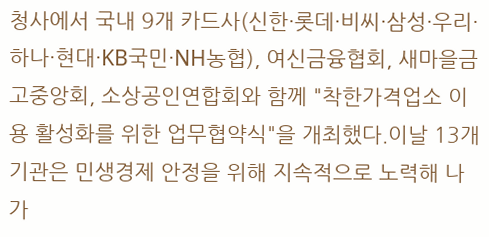청사에서 국내 9개 카드사(신한·롯데·비씨·삼성·우리·하나·현대·KB국민·NH농협), 여신금융협회, 새마을금고중앙회, 소상공인연합회와 함께 "착한가격업소 이용 활성화를 위한 업무협약식"을 개최했다.이날 13개 기관은 민생경제 안정을 위해 지속적으로 노력해 나가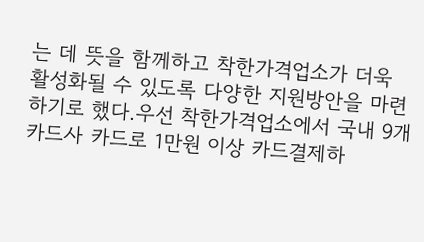는 데 뜻을 함께하고 착한가격업소가 더욱 활성화될 수 있도록 다양한 지원방안을 마련하기로 했다.우선 착한가격업소에서 국내 9개 카드사 카드로 1만원 이상 카드결제하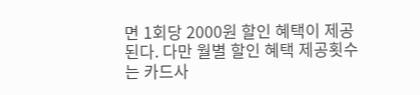면 1회당 2000원 할인 혜택이 제공된다. 다만 월별 할인 혜택 제공횟수는 카드사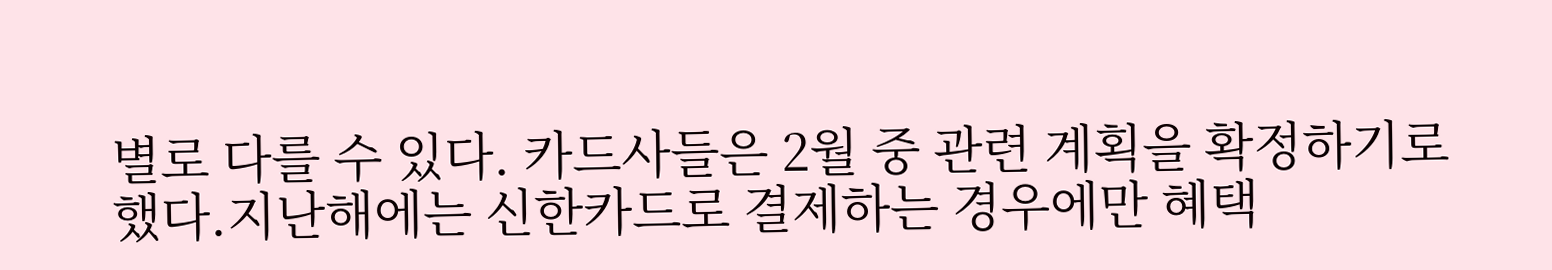별로 다를 수 있다. 카드사들은 2월 중 관련 계획을 확정하기로 했다.지난해에는 신한카드로 결제하는 경우에만 혜택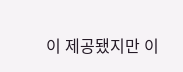이 제공됐지만 이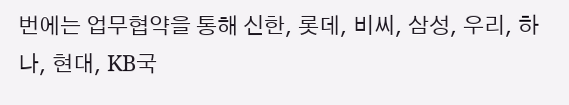번에는 업무협약을 통해 신한, 롯데, 비씨, 삼성, 우리, 하나, 현대, KB국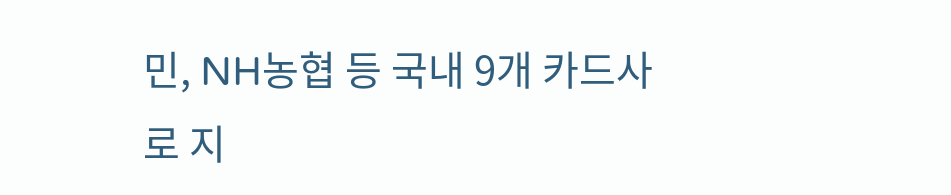민, NH농협 등 국내 9개 카드사로 지